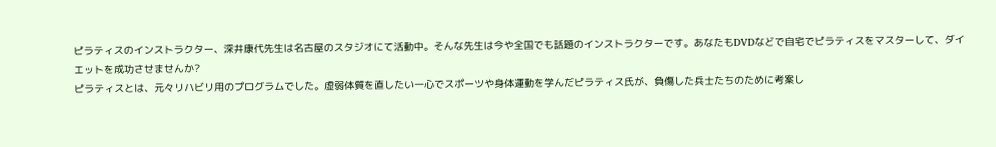ピラティスのインストラクター、深井康代先生は名古屋のスタジオにて活動中。そんな先生は今や全国でも話題のインストラクターです。あなたもDVDなどで自宅でピラティスをマスターして、ダイエットを成功させませんか?
ピラティスとは、元々リハビリ用のプログラムでした。虚弱体質を直したい一心でスポーツや身体運動を学んだピラティス氏が、負傷した兵士たちのために考案し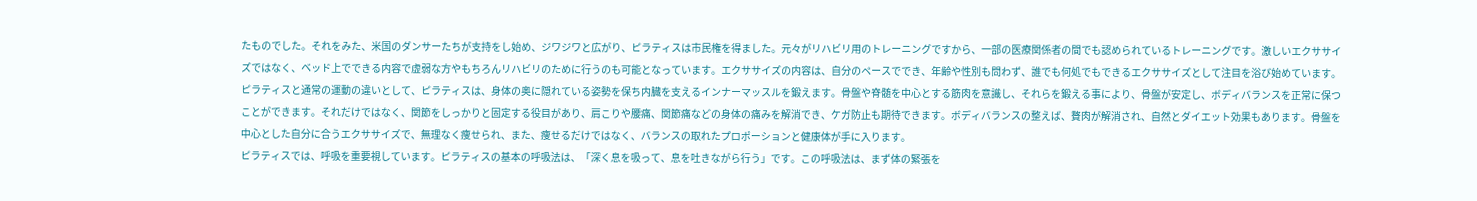たものでした。それをみた、米国のダンサーたちが支持をし始め、ジワジワと広がり、ピラティスは市民権を得ました。元々がリハビリ用のトレーニングですから、一部の医療関係者の間でも認められているトレーニングです。激しいエクササイズではなく、ベッド上でできる内容で虚弱な方やもちろんリハビリのために行うのも可能となっています。エクササイズの内容は、自分のペースででき、年齢や性別も問わず、誰でも何処でもできるエクササイズとして注目を浴び始めています。
ピラティスと通常の運動の違いとして、ピラティスは、身体の奥に隠れている姿勢を保ち内臓を支えるインナーマッスルを鍛えます。骨盤や脊髄を中心とする筋肉を意識し、それらを鍛える事により、骨盤が安定し、ボディバランスを正常に保つことができます。それだけではなく、関節をしっかりと固定する役目があり、肩こりや腰痛、関節痛などの身体の痛みを解消でき、ケガ防止も期待できます。ボディバランスの整えば、贅肉が解消され、自然とダイエット効果もあります。骨盤を中心とした自分に合うエクササイズで、無理なく痩せられ、また、痩せるだけではなく、バランスの取れたプロポーションと健康体が手に入ります。
ピラティスでは、呼吸を重要視しています。ピラティスの基本の呼吸法は、「深く息を吸って、息を吐きながら行う」です。この呼吸法は、まず体の緊張を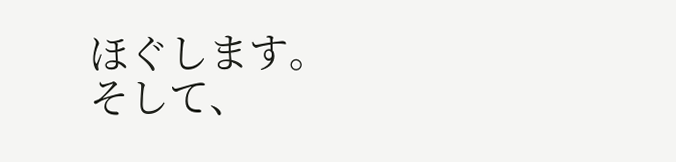ほぐします。そして、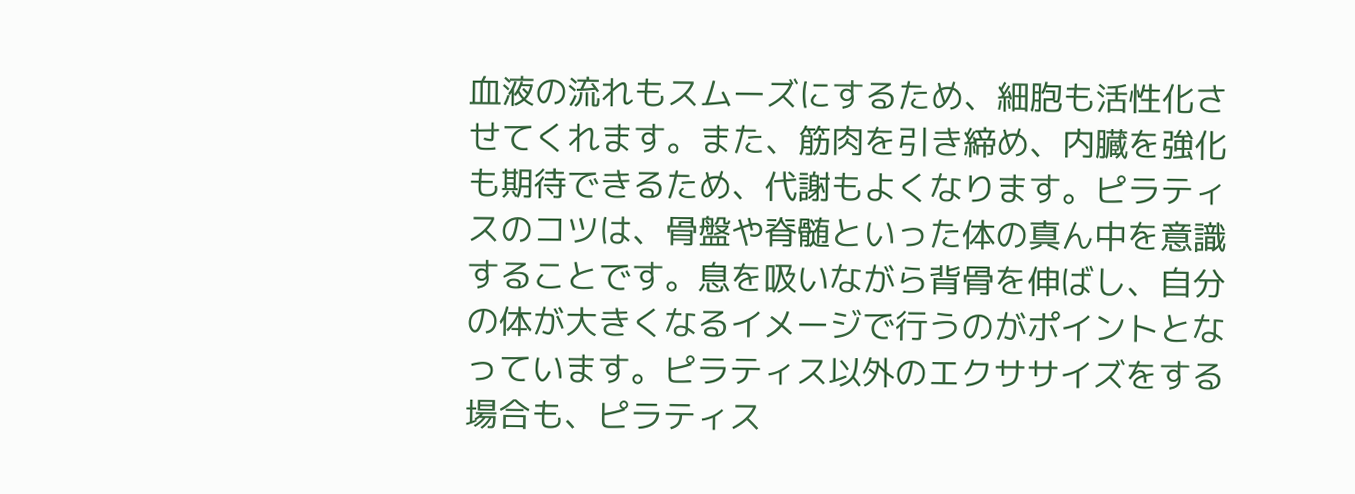血液の流れもスムーズにするため、細胞も活性化させてくれます。また、筋肉を引き締め、内臓を強化も期待できるため、代謝もよくなります。ピラティスのコツは、骨盤や脊髄といった体の真ん中を意識することです。息を吸いながら背骨を伸ばし、自分の体が大きくなるイメージで行うのがポイントとなっています。ピラティス以外のエクササイズをする場合も、ピラティス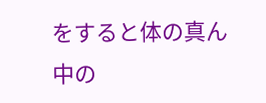をすると体の真ん中の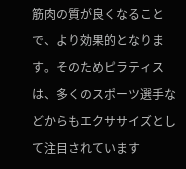筋肉の質が良くなることで、より効果的となります。そのためピラティスは、多くのスポーツ選手などからもエクササイズとして注目されています